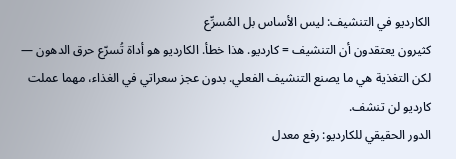الكارديو في التنشيف: ليس الأساس بل المُسرِّع
كثيرون يعتقدون أن التنشيف = كارديو. هذا خطأ. الكارديو هو أداة تُسرّع حرق الدهون — لكن التغذية هي ما يصنع التنشيف الفعلي. بدون عجز سعراتي في الغذاء، مهما عملت كارديو لن تنشف.
الدور الحقيقي للكارديو: رفع معدل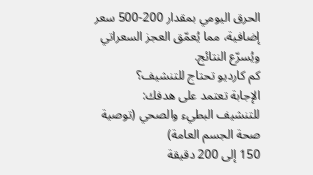الحرق اليومي بمقدار 200-500 سعر إضافية، مما يُعمّق العجز السعراتي ويُسرّع النتائج.
كم كارديو تحتاج للتنشيف؟
الإجابة تعتمد على هدفك:
للتنشيف البطيء والصحي (توصية صحة الجسم العامة)
150 إلى 200 دقيقة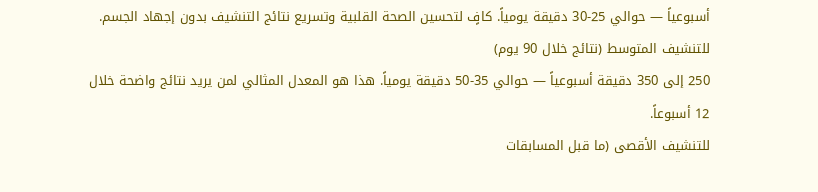أسبوعياً — حوالي 25-30 دقيقة يومياً. كافٍ لتحسين الصحة القلبية وتسريع نتائج التنشيف بدون إجهاد الجسم.
للتنشيف المتوسط (نتائج خلال 90 يوم)
250 إلى 350 دقيقة أسبوعياً — حوالي 35-50 دقيقة يومياً. هذا هو المعدل المثالي لمن يريد نتائج واضحة خلال 12 أسبوعاً.
للتنشيف الأقصى (ما قبل المسابقات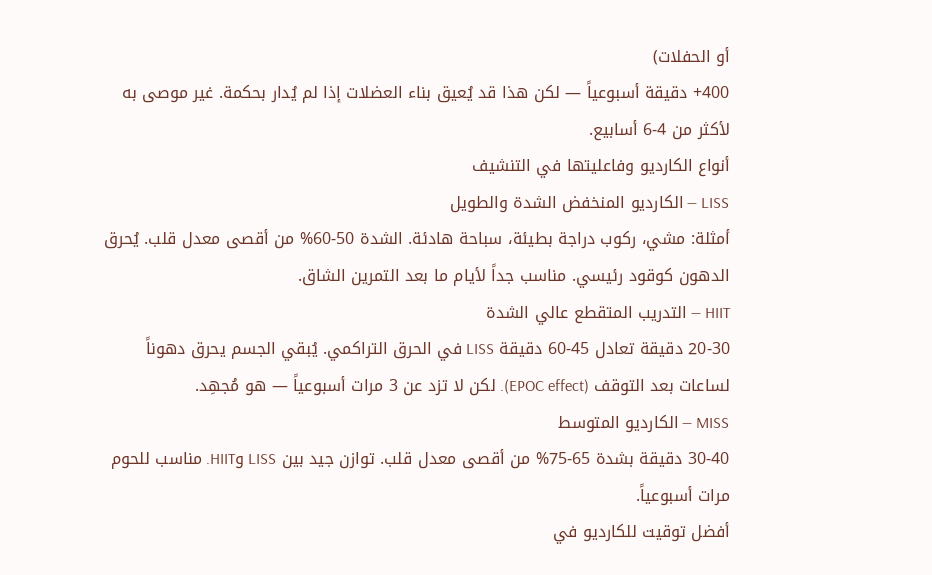أو الحفلات)
400+ دقيقة أسبوعياً — لكن هذا قد يُعيق بناء العضلات إذا لم يُدار بحكمة. غير موصى به لأكثر من 4-6 أسابيع.
أنواع الكارديو وفاعليتها في التنشيف
LISS — الكارديو المنخفض الشدة والطويل
أمثلة: مشي، ركوب دراجة بطيئة، سباحة هادئة. الشدة 50-60% من أقصى معدل قلب. يُحرق الدهون كوقود رئيسي. مناسب جداً لأيام ما بعد التمرين الشاق.
HIIT — التدريب المتقطع عالي الشدة
20-30 دقيقة تعادل 45-60 دقيقة LISS في الحرق التراكمي. يُبقي الجسم يحرق دهوناً لساعات بعد التوقف (EPOC effect). لكن لا تزد عن 3 مرات أسبوعياً — هو مُجهِد.
MISS — الكارديو المتوسط
30-40 دقيقة بشدة 65-75% من أقصى معدل قلب. توازن جيد بين LISS وHIIT. مناسب للحوم مرات أسبوعياً.
أفضل توقيت للكارديو في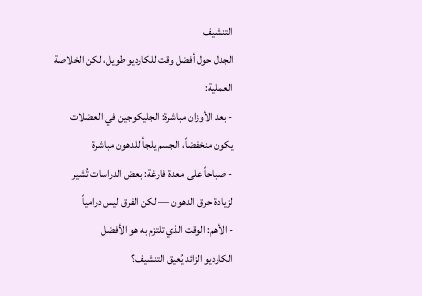التنشيف
الجدل حول أفضل وقت للكارديو طويل، لكن الخلاصة العملية:
- بعد الأوزان مباشرة: الجليكوجين في العضلات يكون منخفضاً، الجسم يلجأ للدهون مباشرة
- صباحاً على معدة فارغة: بعض الدراسات تُشير لزيادة حرق الدهون — لكن الفرق ليس درامياً
- الأهم: الوقت الذي تلتزم به هو الأفضل
الكارديو الزائد يُعيق التنشيف؟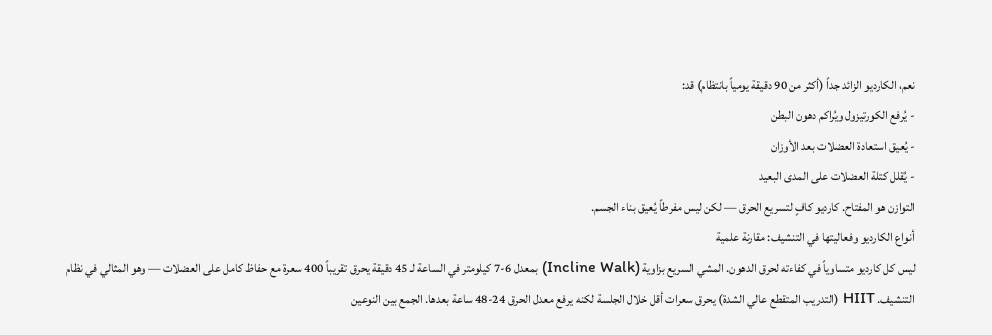نعم، الكارديو الزائد جداً (أكثر من 90 دقيقة يومياً بانتظام) قد:
- يُرفع الكورتيزول ويُراكم دهون البطن
- يُعيق استعادة العضلات بعد الأوزان
- يُقلل كتلة العضلات على المدى البعيد
التوازن هو المفتاح. كارديو كافٍ لتسريع الحرق — لكن ليس مفرطاً يُعيق بناء الجسم.
أنواع الكارديو وفعاليتها في التنشيف: مقارنة علمية
ليس كل كارديو متساوياً في كفاءته لحرق الدهون. المشي السريع بزاوية (Incline Walk) بمعدل 6-7 كيلومتر في الساعة لـ 45 دقيقة يحرق تقريباً 400 سعرة مع حفاظ كامل على العضلات — وهو المثالي في نظام التنشيف. HIIT (التدريب المتقطع عالي الشدة) يحرق سعرات أقل خلال الجلسة لكنه يرفع معدل الحرق 24-48 ساعة بعدها. الجمع بين النوعين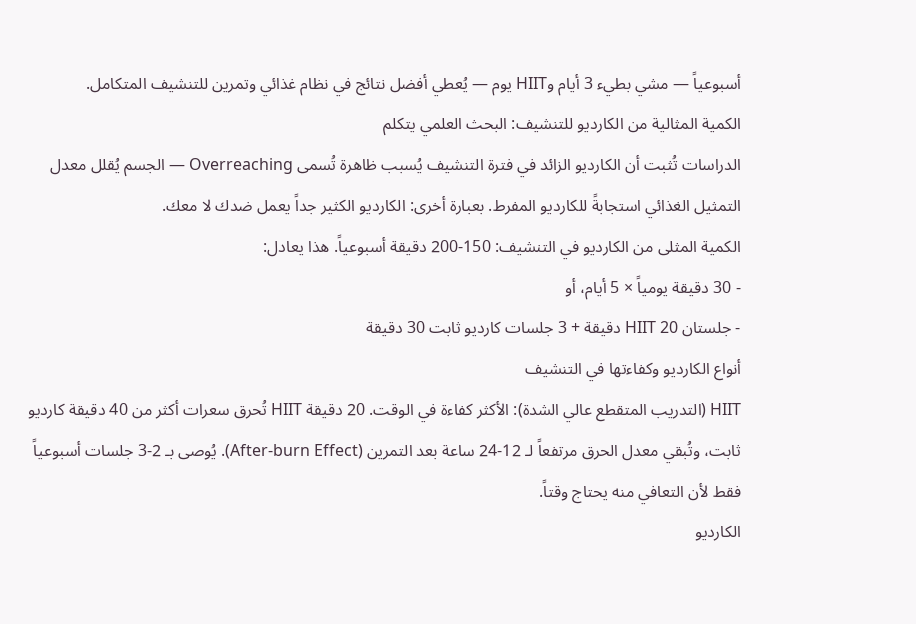أسبوعياً — مشي بطيء 3 أيام وHIIT يوم — يُعطي أفضل نتائج في نظام غذائي وتمرين للتنشيف المتكامل.
الكمية المثالية من الكارديو للتنشيف: البحث العلمي يتكلم
الدراسات تُثبت أن الكارديو الزائد في فترة التنشيف يُسبب ظاهرة تُسمى Overreaching — الجسم يُقلل معدل التمثيل الغذائي استجابةً للكارديو المفرط. بعبارة أخرى: الكارديو الكثير جداً يعمل ضدك لا معك.
الكمية المثلى من الكارديو في التنشيف: 150-200 دقيقة أسبوعياً. هذا يعادل:
- 30 دقيقة يومياً × 5 أيام، أو
- جلستان HIIT 20 دقيقة + 3 جلسات كارديو ثابت 30 دقيقة
أنواع الكارديو وكفاءتها في التنشيف
HIIT (التدريب المتقطع عالي الشدة): الأكثر كفاءة في الوقت. 20 دقيقة HIIT تُحرق سعرات أكثر من 40 دقيقة كارديو ثابت، وتُبقي معدل الحرق مرتفعاً لـ 12-24 ساعة بعد التمرين (After-burn Effect). يُوصى بـ 2-3 جلسات أسبوعياً فقط لأن التعافي منه يحتاج وقتاً.
الكارديو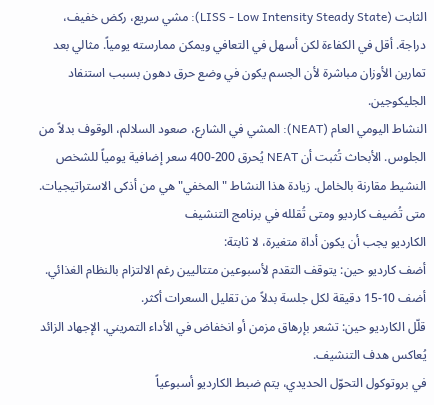الثابت (LISS - Low Intensity Steady State): مشي سريع، ركض خفيف، دراجة. أقل في الكفاءة لكن أسهل في التعافي ويمكن ممارسته يومياً. مثالي بعد تمارين الأوزان مباشرة لأن الجسم يكون في وضع حرق دهون بسبب استنفاد الجليكوجين.
النشاط اليومي العام (NEAT): المشي في الشارع، صعود السلالم، الوقوف بدلاً من الجلوس. الأبحاث تُثبت أن NEAT يُحرق 200-400 سعر إضافية يومياً للشخص النشيط مقارنة بالخامل. زيادة هذا النشاط "المخفي" هي من أذكى الاستراتيجيات.
متى تُضيف كارديو ومتى تُقلله في برنامج التنشيف
الكارديو يجب أن يكون أداة متغيرة، لا ثابتة:
أضف كارديو حين: يتوقف التقدم لأسبوعين متتاليين رغم الالتزام بالنظام الغذائي. أضف 10-15 دقيقة لكل جلسة بدلاً من تقليل السعرات أكثر.
قلّل الكارديو حين: تشعر بإرهاق مزمن أو انخفاض في الأداء التمريني. الإجهاد الزائد يُعاكس هدف التنشيف.
في بروتوكول التحوّل الحديدي، يتم ضبط الكارديو أسبوعياً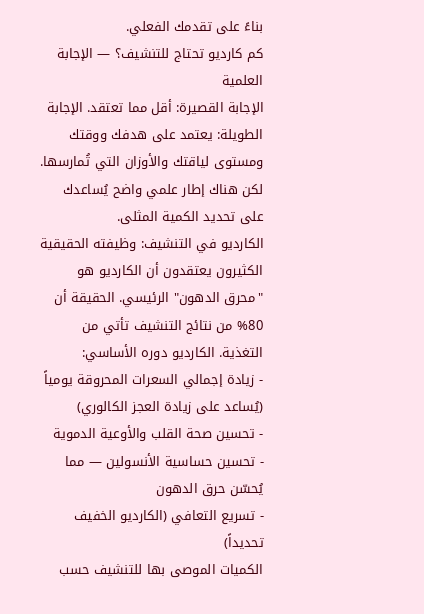بناءً على تقدمك الفعلي.
كم كارديو تحتاج للتنشيف؟ — الإجابة العلمية
الإجابة القصيرة: أقل مما تعتقد. الإجابة الطويلة: يعتمد على هدفك ووقتك ومستوى لياقتك والأوزان التي تُمارسها. لكن هناك إطار علمي واضح يُساعدك على تحديد الكمية المثلى.
الكارديو في التنشيف: وظيفته الحقيقية
الكثيرون يعتقدون أن الكارديو هو "محرق الدهون" الرئيسي. الحقيقة أن 80% من نتائج التنشيف تأتي من التغذية. الكارديو دوره الأساسي:
- زيادة إجمالي السعرات المحروقة يومياً (يُساعد على زيادة العجز الكالوري)
- تحسين صحة القلب والأوعية الدموية
- تحسين حساسية الأنسولين — مما يُحسّن حرق الدهون
- تسريع التعافي (الكارديو الخفيف تحديداً)
الكميات الموصى بها للتنشيف حسب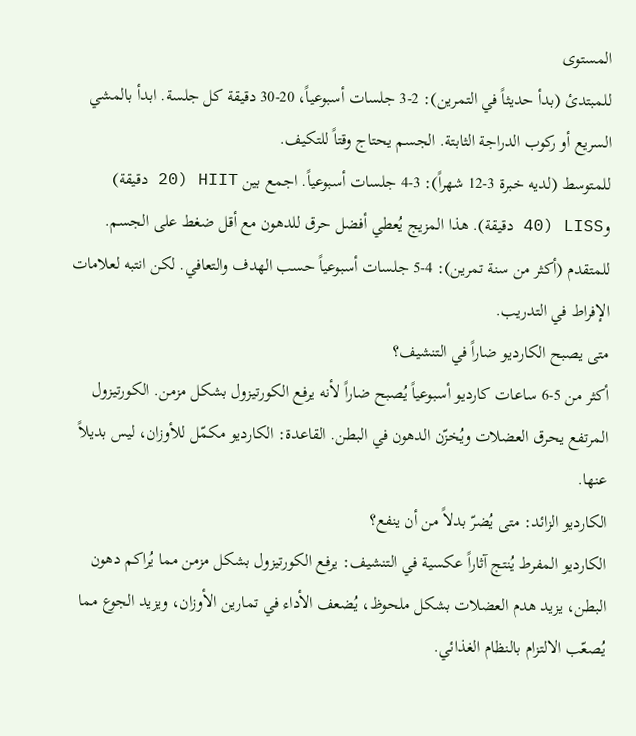المستوى
للمبتدئ (بدأ حديثاً في التمرين): 2-3 جلسات أسبوعياً، 20-30 دقيقة كل جلسة. ابدأ بالمشي السريع أو ركوب الدراجة الثابتة. الجسم يحتاج وقتاً للتكيف.
للمتوسط (لديه خبرة 3-12 شهراً): 3-4 جلسات أسبوعياً. اجمع بين HIIT (20 دقيقة) وLISS (40 دقيقة). هذا المزيج يُعطي أفضل حرق للدهون مع أقل ضغط على الجسم.
للمتقدم (أكثر من سنة تمرين): 4-5 جلسات أسبوعياً حسب الهدف والتعافي. لكن انتبه لعلامات الإفراط في التدريب.
متى يصبح الكارديو ضاراً في التنشيف؟
أكثر من 5-6 ساعات كارديو أسبوعياً يُصبح ضاراً لأنه يرفع الكورتيزول بشكل مزمن. الكورتيزول المرتفع يحرق العضلات ويُخزّن الدهون في البطن. القاعدة: الكارديو مكمّل للأوزان، ليس بديلاً عنها.
الكارديو الزائد: متى يُضرّ بدلاً من أن ينفع؟
الكارديو المفرط يُنتج آثاراً عكسية في التنشيف: يرفع الكورتيزول بشكل مزمن مما يُراكم دهون البطن، يزيد هدم العضلات بشكل ملحوظ، يُضعف الأداء في تمارين الأوزان، ويزيد الجوع مما يُصعّب الالتزام بالنظام الغذائي.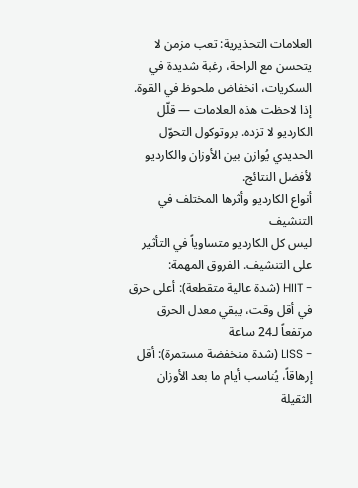العلامات التحذيرية: تعب مزمن لا يتحسن مع الراحة، رغبة شديدة في السكريات، انخفاض ملحوظ في القوة. إذا لاحظت هذه العلامات — قلّل الكارديو لا تزده. بروتوكول التحوّل الحديدي يُوازن بين الأوزان والكارديو لأفضل النتائج.
أنواع الكارديو وأثرها المختلف في التنشيف
ليس كل الكارديو متساوياً في التأثير على التنشيف. الفروق المهمة:
- HIIT (شدة عالية متقطعة): أعلى حرق في أقل وقت، يبقي معدل الحرق مرتفعاً لـ24 ساعة
- LISS (شدة منخفضة مستمرة): أقل إرهاقاً، يُناسب أيام ما بعد الأوزان الثقيلة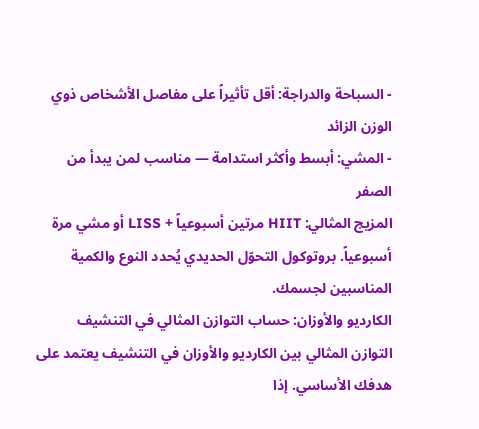- السباحة والدراجة: أقل تأثيراً على مفاصل الأشخاص ذوي الوزن الزائد
- المشي: أبسط وأكثر استدامة — مناسب لمن يبدأ من الصفر
المزيج المثالي: HIIT مرتين أسبوعياً + LISS أو مشي مرة أسبوعياً. بروتوكول التحوّل الحديدي يُحدد النوع والكمية المناسبين لجسمك.
الكارديو والأوزان: حساب التوازن المثالي في التنشيف
التوازن المثالي بين الكارديو والأوزان في التنشيف يعتمد على هدفك الأساسي. إذا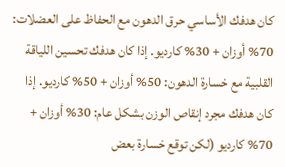كان هدفك الأساسي حرق الدهون مع الحفاظ على العضلات: 70% أوزان + 30% كارديو. إذا كان هدفك تحسين اللياقة القلبية مع خسارة الدهون: 50% أوزان + 50% كارديو. إذا كان هدفك مجرد إنقاص الوزن بشكل عام: 30% أوزان + 70% كارديو (لكن توقع خسارة بعض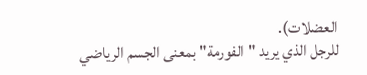العضلات).
للرجل الذي يريد "الفورمة" بمعنى الجسم الرياضي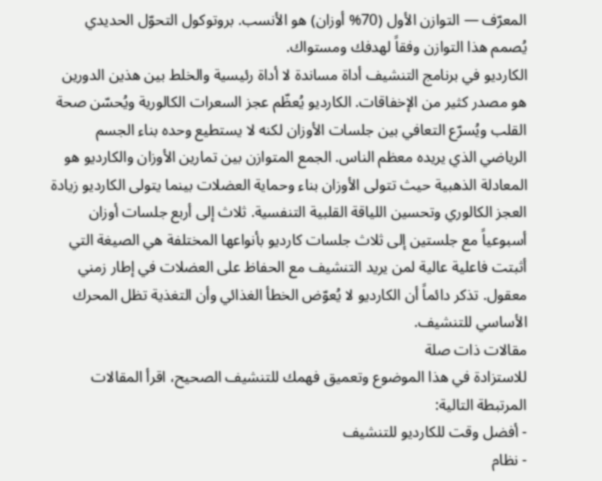المعرّف — التوازن الأول (70% أوزان) هو الأنسب. بروتوكول التحوّل الحديدي يُصمم هذا التوازن وفقاً لهدفك ومستواك.
الكارديو في برنامج التنشيف أداة مساندة لا أداة رئيسية والخلط بين هذين الدورين هو مصدر كثير من الإخفاقات. الكارديو يُعظّم عجز السعرات الكالورية ويُحسّن صحة القلب ويُسرّع التعافي بين جلسات الأوزان لكنه لا يستطيع وحده بناء الجسم الرياضي الذي يريده معظم الناس. الجمع المتوازن بين تمارين الأوزان والكارديو هو المعادلة الذهبية حيث تتولى الأوزان بناء وحماية العضلات بينما يتولى الكارديو زيادة العجز الكالوري وتحسين اللياقة القلبية التنفسية. ثلاث إلى أربع جلسات أوزان أسبوعياً مع جلستين إلى ثلاث جلسات كارديو بأنواعها المختلفة هي الصيغة التي أثبتت فاعلية عالية لمن يريد التنشيف مع الحفاظ على العضلات في إطار زمني معقول. تذكر دائماً أن الكارديو لا يُعوّض الخطأ الغذائي وأن التغذية تظل المحرك الأساسي للتنشيف.
مقالات ذات صلة
للاستزادة في هذا الموضوع وتعميق فهمك للتنشيف الصحيح، اقرأ المقالات المرتبطة التالية:
- أفضل وقت للكارديو للتنشيف
- نظام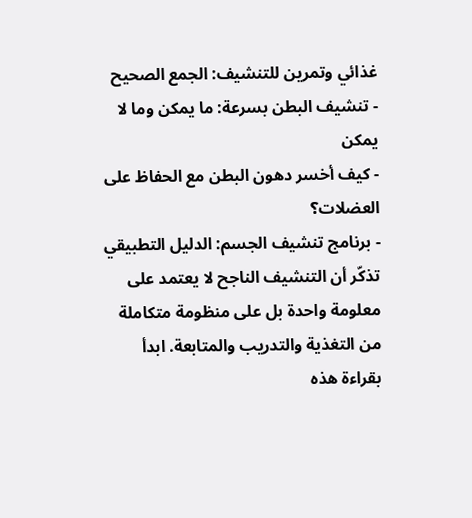غذائي وتمرين للتنشيف: الجمع الصحيح
- تنشيف البطن بسرعة: ما يمكن وما لا يمكن
- كيف أخسر دهون البطن مع الحفاظ على العضلات؟
- برنامج تنشيف الجسم: الدليل التطبيقي
تذكّر أن التنشيف الناجح لا يعتمد على معلومة واحدة بل على منظومة متكاملة من التغذية والتدريب والمتابعة. ابدأ بقراءة هذه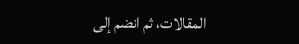المقالات، ثم انضم إلى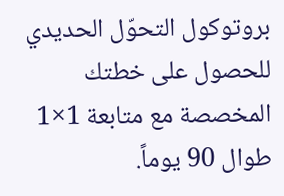بروتوكول التحوّل الحديدي للحصول على خطتك المخصصة مع متابعة 1×1 طوال 90 يوماً.